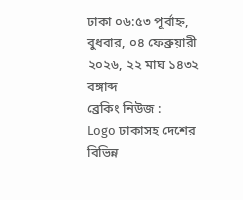ঢাকা ০৬:৫৩ পূর্বাহ্ন, বুধবার, ০৪ ফেব্রুয়ারী ২০২৬, ২২ মাঘ ১৪৩২ বঙ্গাব্দ
ব্রেকিং নিউজ :
Logo ঢাকাসহ দেশের বিভিন্ন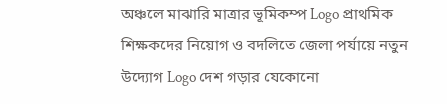অঞ্চলে মাঝারি মাত্রার ভূমিকম্প Logo প্রাথমিক শিক্ষকদের নিয়োগ ও বদলিতে জেলা পর্যায়ে নতুন উদ্যোগ Logo দেশ গড়ার যেকোনো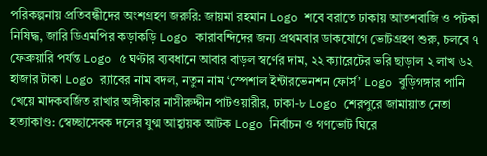পরিকল্পনায় প্রতিবন্ধীদের অংশগ্রহণ জরুরি: জায়মা রহমান Logo শবে বরাতে ঢাকায় আতশবাজি ও পটকা নিষিদ্ধ, জারি ডিএমপির কড়াকড়ি Logo কারাবন্দিদের জন্য প্রথমবার ডাকযোগে ভোটগ্রহণ শুরু, চলবে ৭ ফেব্রুয়ারি পর্যন্ত Logo ৫ ঘণ্টার ব্যবধানে আবার বাড়ল স্বর্ণের দাম, ২২ ক্যারেটের ভরি ছাড়াল ২ লাখ ৬২ হাজার টাকা Logo র‌্যাবের নাম বদল, নতুন নাম ‘স্পেশাল ইন্টারভেনশন ফোর্স’ Logo বুড়িগঙ্গার পানি খেয়ে মাদকবর্জিত রাখার অঙ্গীকার নাসীরুদ্দীন পাটওয়ারীর, ঢাকা-৮ Logo শেরপুরে জামায়াত নেতা হত্যাকাণ্ড: স্বেচ্ছাসেবক দলের যুগ্ম আহ্বায়ক আটক Logo নির্বাচন ও গণভোট ঘিরে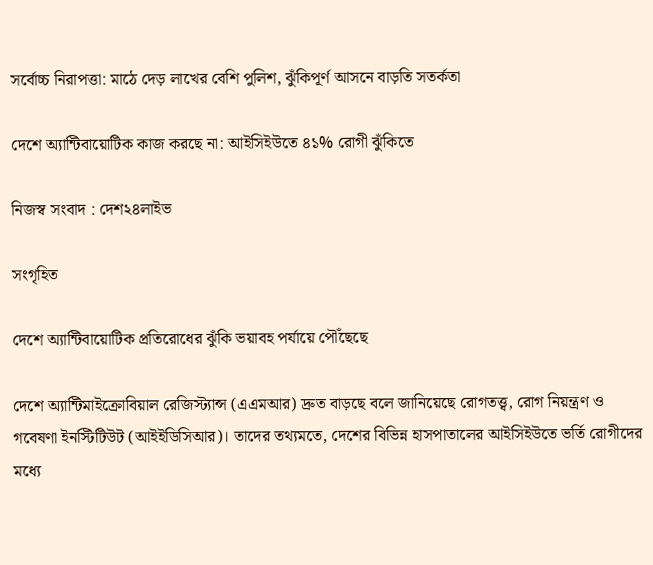সর্বোচ্চ নিরাপত্তা: মাঠে দেড় লাখের বেশি পুলিশ, ঝুঁকিপূর্ণ আসনে বাড়তি সতর্কতা

দেশে অ্যান্টিবায়োটিক কাজ করছে না: আইসিইউতে ৪১% রোগী ঝুঁকিতে

নিজস্ব সংবাদ : দেশ২৪লাইভ

সংগৃহিত

দেশে অ্যান্টিবায়োটিক প্রতিরোধের ঝুঁকি ভয়াবহ পর্যায়ে পৌঁছেছে

দেশে অ্যান্টিমাইক্রোবিয়াল রেজিস্ট্যান্স (এএমআর) দ্রুত বাড়ছে বলে জানিয়েছে রোগতত্ত্ব, রোগ নিয়ন্ত্রণ ও গবেষণা ইনস্টিটিউট (আইইডিসিআর)। তাদের তথ্যমতে, দেশের বিভিন্ন হাসপাতালের আইসিইউতে ভর্তি রোগীদের মধ্যে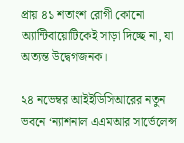প্রায় ৪১ শতাংশ রোগী কোনো অ্যান্টিবায়োটিকেই সাড়া দিচ্ছে না, যা অত্যন্ত উদ্বেগজনক।

২৪ নভেম্বর আইইডিসিআরের নতুন ভবনে ‘ন্যাশনাল এএমআর সার্ভেলেন্স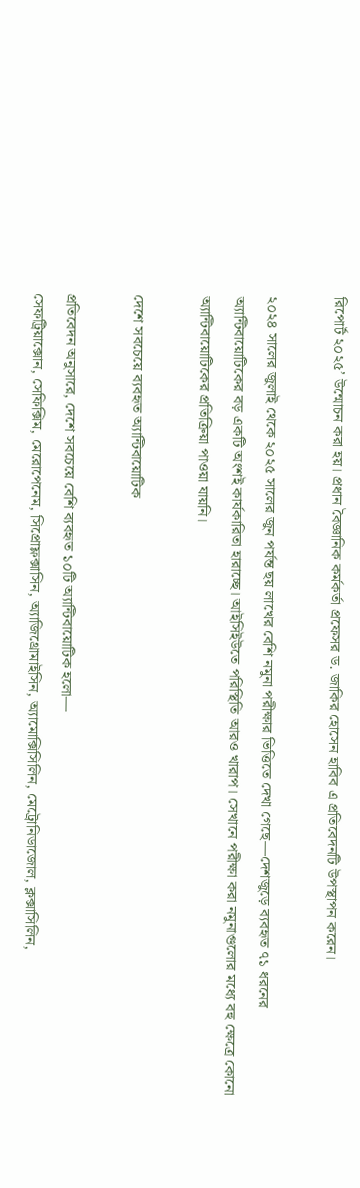রিপোর্ট ২০২৫’ উন্মোচন করা হয়। প্রধান বৈজ্ঞানিক কর্মকর্তা প্রফেসর ড. জাকির হোসেন হাবিব এ প্রতিবেদনটি উপস্থাপন করেন।

২০২৪ সালের জুলাই থেকে ২০২৫ সালের জুন পর্যন্ত ছয় লাখের বেশি নমুনা পরীক্ষার ভিত্তিতে দেখা গেছে—দেশজুড়ে ব্যবহৃত ৭১ ধরনের অ্যান্টিবায়োটিকের বড় একটি অংশই কার্যকারিতা হারাচ্ছে। আইসিইউতে পরিস্থিতি আরও খারাপ। সেখানে পরীক্ষা করা নমুনাগুলোর মধ্যে বহু ক্ষেত্রে কোনো অ্যান্টিবায়োটিকের প্রতিক্রিয়া পাওয়া যায়নি।

দেশে সবচেয়ে ব্যবহৃত অ্যান্টিবায়োটিক

প্রতিবেদন অনুসারে, দেশে সবচেয়ে বেশি ব্যবহৃত ১০টি অ্যান্টিবায়োটিক হলো—
সেফট্রিয়াক্সোন, সেফিক্সিম, মেরোপেনেম, সিপ্রোফ্লক্সাসিন, অ্যাজিথ্রোমাইসিন, অ্যামোক্সিসিলিন, মেট্রোনিডাজোল, ক্লক্সাসিলিন,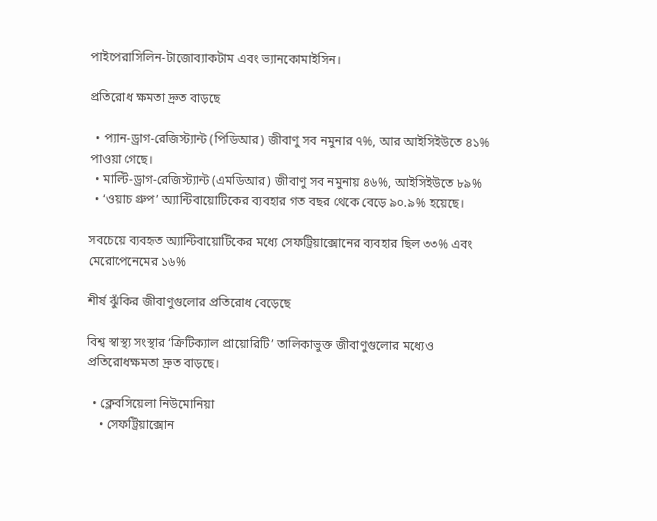পাইপেরাসিলিন-টাজোব্যাকটাম এবং ভ্যানকোমাইসিন।

প্রতিরোধ ক্ষমতা দ্রুত বাড়ছে

  • প্যান-ড্রাগ-রেজিস্ট্যান্ট (পিডিআর) জীবাণু সব নমুনার ৭%, আর আইসিইউতে ৪১% পাওয়া গেছে।
  • মাল্টি-ড্রাগ-রেজিস্ট্যান্ট (এমডিআর) জীবাণু সব নমুনায় ৪৬%, আইসিইউতে ৮৯%
  • ‘ওয়াচ গ্রুপ’ অ্যান্টিবায়োটিকের ব্যবহার গত বছর থেকে বেড়ে ৯০.৯% হয়েছে।

সবচেয়ে ব্যবহৃত অ্যান্টিবায়োটিকের মধ্যে সেফট্রিয়াক্সোনের ব্যবহার ছিল ৩৩% এবং মেরোপেনেমের ১৬%

শীর্ষ ঝুঁকির জীবাণুগুলোর প্রতিরোধ বেড়েছে

বিশ্ব স্বাস্থ্য সংস্থার ‘ক্রিটিক্যাল প্রায়োরিটি’ তালিকাভুক্ত জীবাণুগুলোর মধ্যেও প্রতিরোধক্ষমতা দ্রুত বাড়ছে।

  • ক্লেবসিয়েলা নিউমোনিয়া
    • সেফট্রিয়াক্সোন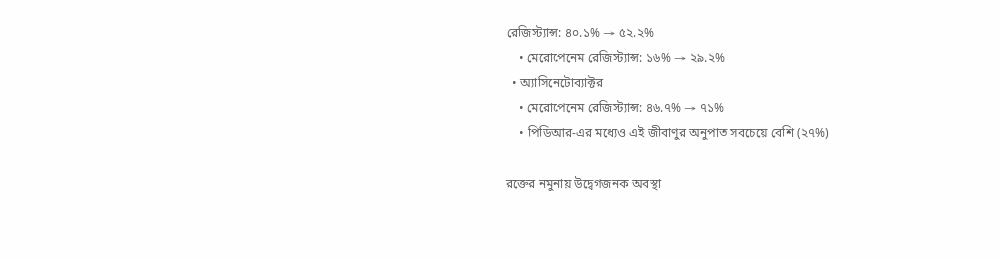রেজিস্ট্যান্স: ৪০.১% → ৫২.২%
    • মেরোপেনেম রেজিস্ট্যান্স: ১৬% → ২৯.২%
  • অ্যাসিনেটোব্যাক্টর
    • মেরোপেনেম রেজিস্ট্যান্স: ৪৬.৭% → ৭১%
    • পিডিআর-এর মধ্যেও এই জীবাণুর অনুপাত সবচেয়ে বেশি (২৭%)

রক্তের নমুনায় উদ্বেগজনক অবস্থা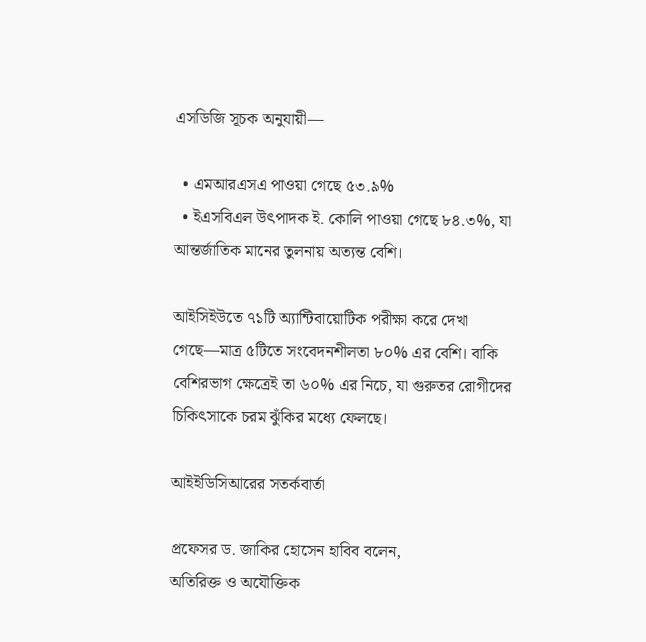এসডিজি সূচক অনুযায়ী—

  • এমআরএসএ পাওয়া গেছে ৫৩.৯%
  • ইএসবিএল উৎপাদক ই. কোলি পাওয়া গেছে ৮৪.৩%, যা আন্তর্জাতিক মানের তুলনায় অত্যন্ত বেশি।

আইসিইউতে ৭১টি অ্যান্টিবায়োটিক পরীক্ষা করে দেখা গেছে—মাত্র ৫টিতে সংবেদনশীলতা ৮০% এর বেশি। বাকি বেশিরভাগ ক্ষেত্রেই তা ৬০% এর নিচে, যা গুরুতর রোগীদের চিকিৎসাকে চরম ঝুঁকির মধ্যে ফেলছে।

আইইডিসিআরের সতর্কবার্তা

প্রফেসর ড. জাকির হোসেন হাবিব বলেন,
অতিরিক্ত ও অযৌক্তিক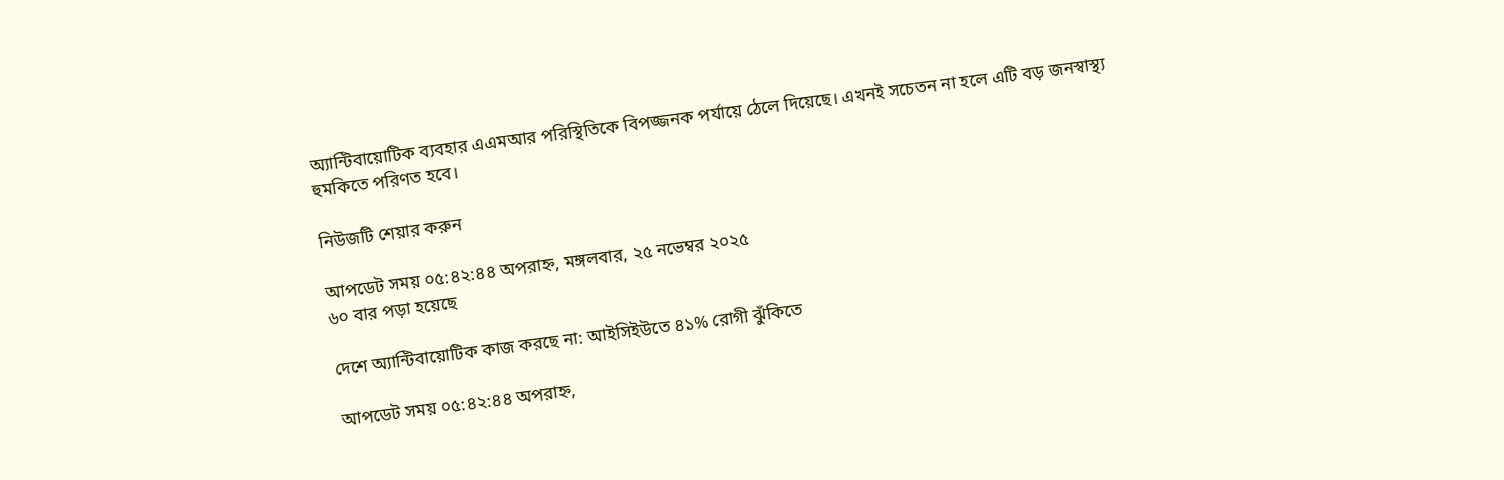অ্যান্টিবায়োটিক ব্যবহার এএমআর পরিস্থিতিকে বিপজ্জনক পর্যায়ে ঠেলে দিয়েছে। এখনই সচেতন না হলে এটি বড় জনস্বাস্থ্য হুমকিতে পরিণত হবে।

নিউজটি শেয়ার করুন

আপডেট সময় ০৫:৪২:৪৪ অপরাহ্ন, মঙ্গলবার, ২৫ নভেম্বর ২০২৫
৬০ বার পড়া হয়েছে

দেশে অ্যান্টিবায়োটিক কাজ করছে না: আইসিইউতে ৪১% রোগী ঝুঁকিতে

আপডেট সময় ০৫:৪২:৪৪ অপরাহ্ন,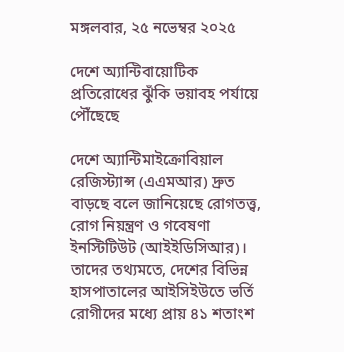মঙ্গলবার, ২৫ নভেম্বর ২০২৫

দেশে অ্যান্টিবায়োটিক প্রতিরোধের ঝুঁকি ভয়াবহ পর্যায়ে পৌঁছেছে

দেশে অ্যান্টিমাইক্রোবিয়াল রেজিস্ট্যান্স (এএমআর) দ্রুত বাড়ছে বলে জানিয়েছে রোগতত্ত্ব, রোগ নিয়ন্ত্রণ ও গবেষণা ইনস্টিটিউট (আইইডিসিআর)। তাদের তথ্যমতে, দেশের বিভিন্ন হাসপাতালের আইসিইউতে ভর্তি রোগীদের মধ্যে প্রায় ৪১ শতাংশ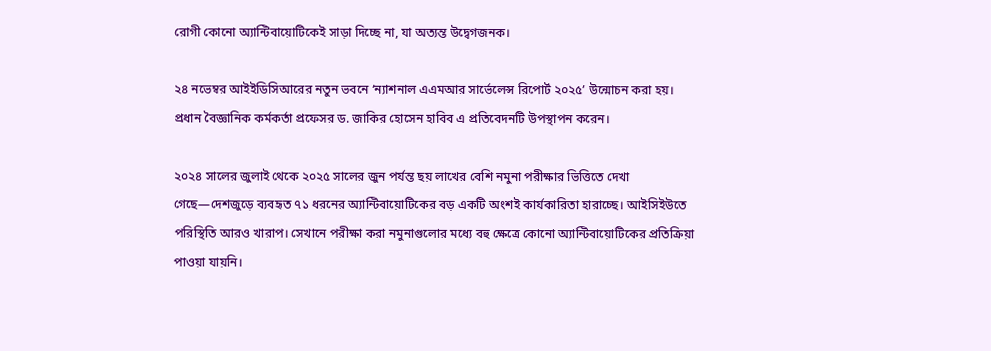রোগী কোনো অ্যান্টিবায়োটিকেই সাড়া দিচ্ছে না, যা অত্যন্ত উদ্বেগজনক।

২৪ নভেম্বর আইইডিসিআরের নতুন ভবনে ‘ন্যাশনাল এএমআর সার্ভেলেন্স রিপোর্ট ২০২৫’ উন্মোচন করা হয়। প্রধান বৈজ্ঞানিক কর্মকর্তা প্রফেসর ড. জাকির হোসেন হাবিব এ প্রতিবেদনটি উপস্থাপন করেন।

২০২৪ সালের জুলাই থেকে ২০২৫ সালের জুন পর্যন্ত ছয় লাখের বেশি নমুনা পরীক্ষার ভিত্তিতে দেখা গেছে—দেশজুড়ে ব্যবহৃত ৭১ ধরনের অ্যান্টিবায়োটিকের বড় একটি অংশই কার্যকারিতা হারাচ্ছে। আইসিইউতে পরিস্থিতি আরও খারাপ। সেখানে পরীক্ষা করা নমুনাগুলোর মধ্যে বহু ক্ষেত্রে কোনো অ্যান্টিবায়োটিকের প্রতিক্রিয়া পাওয়া যায়নি।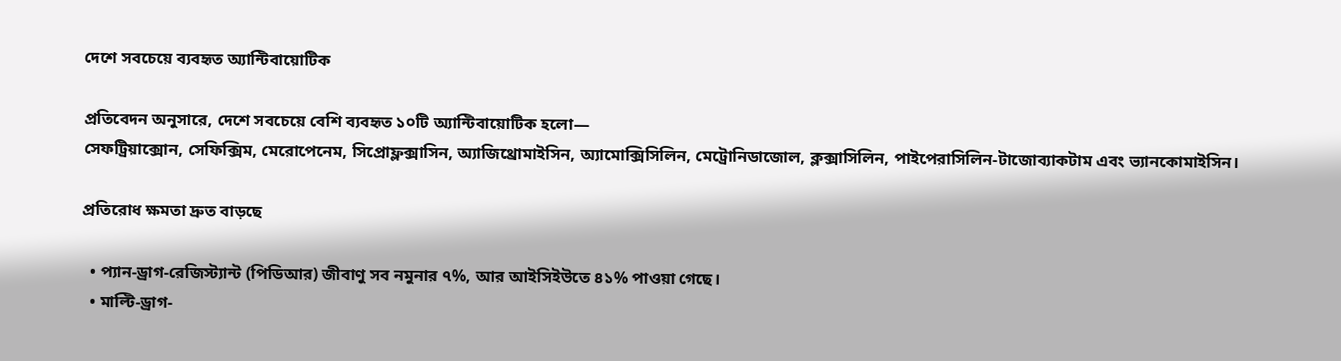দেশে সবচেয়ে ব্যবহৃত অ্যান্টিবায়োটিক

প্রতিবেদন অনুসারে, দেশে সবচেয়ে বেশি ব্যবহৃত ১০টি অ্যান্টিবায়োটিক হলো—
সেফট্রিয়াক্সোন, সেফিক্সিম, মেরোপেনেম, সিপ্রোফ্লক্সাসিন, অ্যাজিথ্রোমাইসিন, অ্যামোক্সিসিলিন, মেট্রোনিডাজোল, ক্লক্সাসিলিন, পাইপেরাসিলিন-টাজোব্যাকটাম এবং ভ্যানকোমাইসিন।

প্রতিরোধ ক্ষমতা দ্রুত বাড়ছে

  • প্যান-ড্রাগ-রেজিস্ট্যান্ট (পিডিআর) জীবাণু সব নমুনার ৭%, আর আইসিইউতে ৪১% পাওয়া গেছে।
  • মাল্টি-ড্রাগ-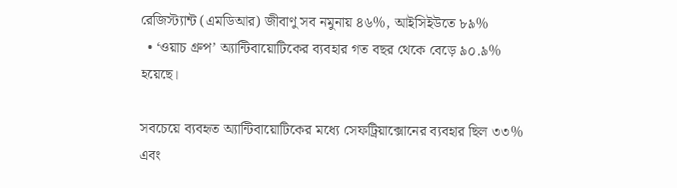রেজিস্ট্যান্ট (এমডিআর) জীবাণু সব নমুনায় ৪৬%, আইসিইউতে ৮৯%
  • ‘ওয়াচ গ্রুপ’ অ্যান্টিবায়োটিকের ব্যবহার গত বছর থেকে বেড়ে ৯০.৯% হয়েছে।

সবচেয়ে ব্যবহৃত অ্যান্টিবায়োটিকের মধ্যে সেফট্রিয়াক্সোনের ব্যবহার ছিল ৩৩% এবং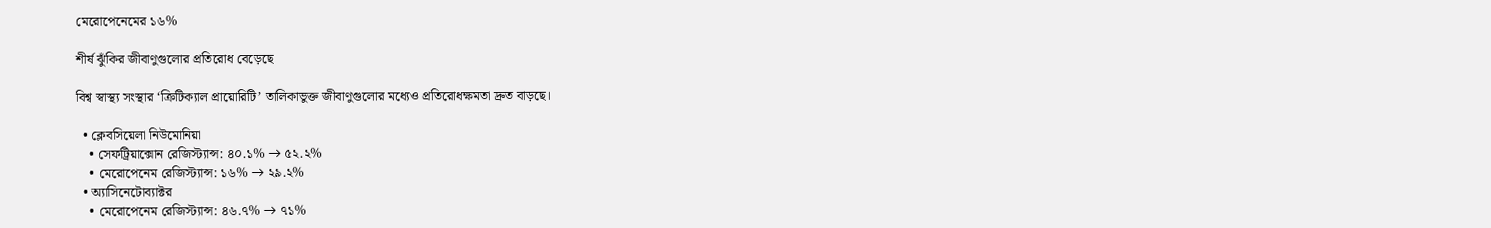মেরোপেনেমের ১৬%

শীর্ষ ঝুঁকির জীবাণুগুলোর প্রতিরোধ বেড়েছে

বিশ্ব স্বাস্থ্য সংস্থার ‘ক্রিটিক্যাল প্রায়োরিটি’ তালিকাভুক্ত জীবাণুগুলোর মধ্যেও প্রতিরোধক্ষমতা দ্রুত বাড়ছে।

  • ক্লেবসিয়েলা নিউমোনিয়া
    • সেফট্রিয়াক্সোন রেজিস্ট্যান্স: ৪০.১% → ৫২.২%
    • মেরোপেনেম রেজিস্ট্যান্স: ১৬% → ২৯.২%
  • অ্যাসিনেটোব্যাক্টর
    • মেরোপেনেম রেজিস্ট্যান্স: ৪৬.৭% → ৭১%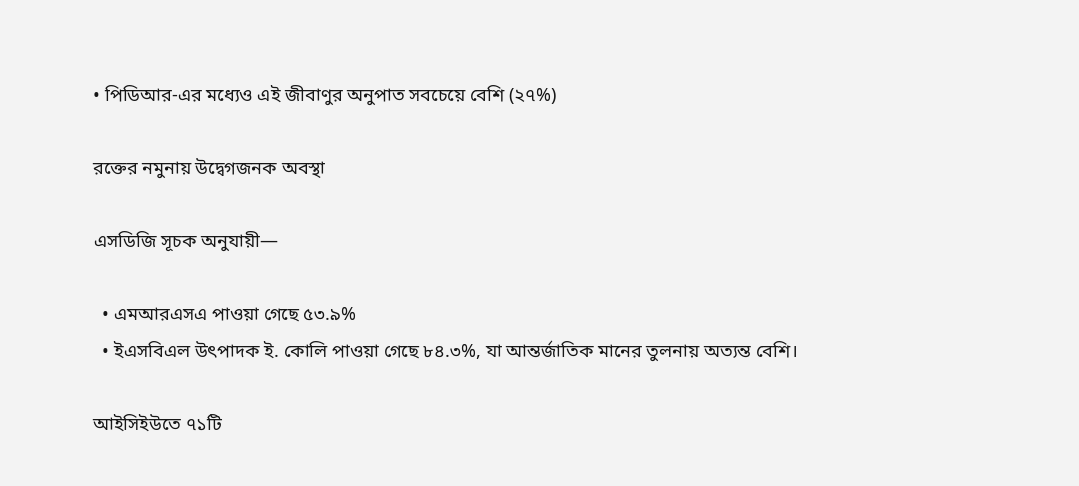• পিডিআর-এর মধ্যেও এই জীবাণুর অনুপাত সবচেয়ে বেশি (২৭%)

রক্তের নমুনায় উদ্বেগজনক অবস্থা

এসডিজি সূচক অনুযায়ী—

  • এমআরএসএ পাওয়া গেছে ৫৩.৯%
  • ইএসবিএল উৎপাদক ই. কোলি পাওয়া গেছে ৮৪.৩%, যা আন্তর্জাতিক মানের তুলনায় অত্যন্ত বেশি।

আইসিইউতে ৭১টি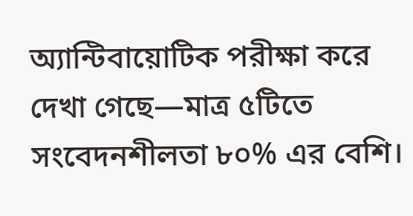অ্যান্টিবায়োটিক পরীক্ষা করে দেখা গেছে—মাত্র ৫টিতে সংবেদনশীলতা ৮০% এর বেশি।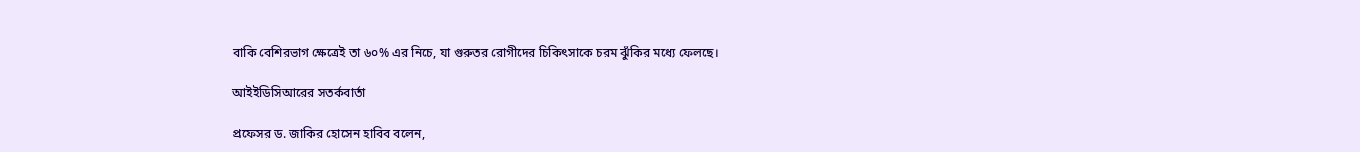বাকি বেশিরভাগ ক্ষেত্রেই তা ৬০% এর নিচে, যা গুরুতর রোগীদের চিকিৎসাকে চরম ঝুঁকির মধ্যে ফেলছে।

আইইডিসিআরের সতর্কবার্তা

প্রফেসর ড. জাকির হোসেন হাবিব বলেন,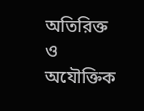অতিরিক্ত ও অযৌক্তিক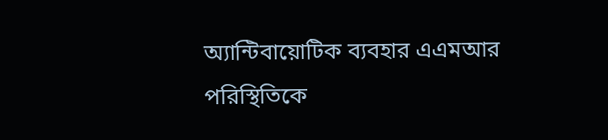অ্যান্টিবায়োটিক ব্যবহার এএমআর পরিস্থিতিকে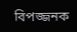বিপজ্জনক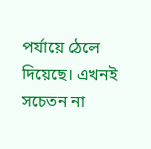পর্যায়ে ঠেলে দিয়েছে। এখনই সচেতন না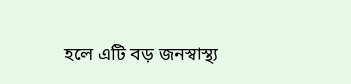হলে এটি বড় জনস্বাস্থ্য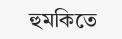হুমকিতে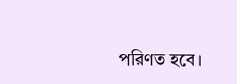পরিণত হবে।